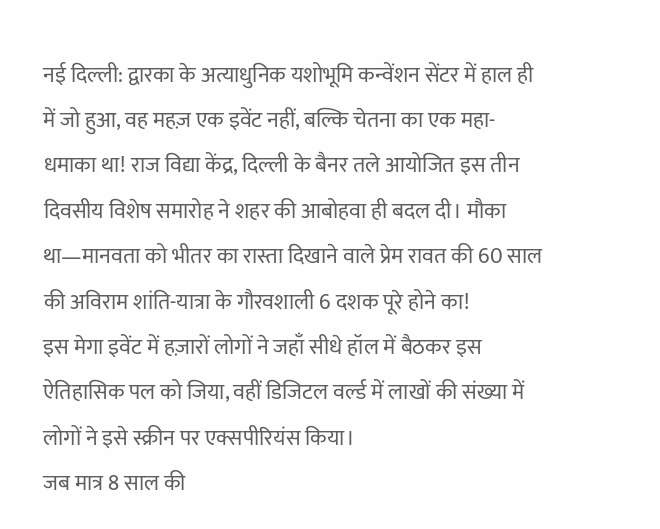नई दिल्ली: द्वारका के अत्याधुनिक यशोभूमि कन्वेंशन सेंटर में हाल ही में जो हुआ, वह महज़ एक इवेंट नहीं, बल्कि चेतना का एक महा-धमाका था! राज विद्या केंद्र, दिल्ली के बैनर तले आयोजित इस तीन दिवसीय विशेष समारोह ने शहर की आबोहवा ही बदल दी। मौका था—मानवता को भीतर का रास्ता दिखाने वाले प्रेम रावत की 60 साल की अविराम शांति-यात्रा के गौरवशाली 6 दशक पूरे होने का!
इस मेगा इवेंट में हज़ारों लोगों ने जहाँ सीधे हॉल में बैठकर इस ऐतिहासिक पल को जिया, वहीं डिजिटल वर्ल्ड में लाखों की संख्या में लोगों ने इसे स्क्रीन पर एक्सपीरियंस किया।
जब मात्र 8 साल की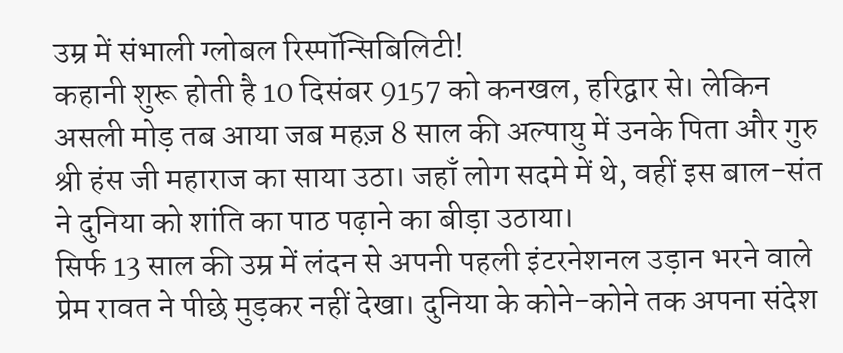उम्र में संभाली ग्लोबल रिस्पॉन्सिबिलिटी!
कहानी शुरू होती है 10 दिसंबर 9157 को कनखल, हरिद्वार से। लेकिन असली मोड़ तब आया जब महज़ 8 साल की अल्पायु में उनके पिता और गुरु श्री हंस जी महाराज का साया उठा। जहाँ लोग सदमे में थे, वहीं इस बाल-संत ने दुनिया को शांति का पाठ पढ़ाने का बीड़ा उठाया।
सिर्फ 13 साल की उम्र में लंदन से अपनी पहली इंटरनेशनल उड़ान भरने वाले प्रेम रावत ने पीछे मुड़कर नहीं देखा। दुनिया के कोने-कोने तक अपना संदेश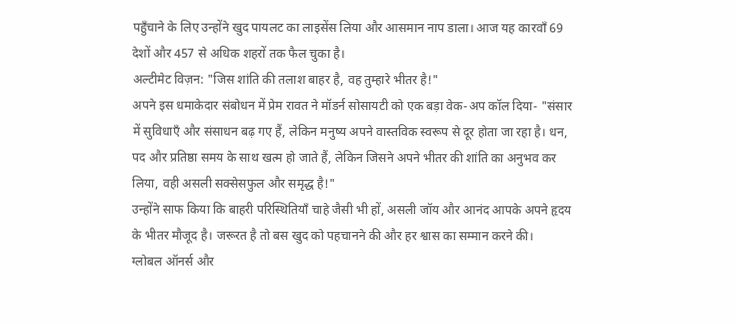पहुँचाने के लिए उन्होंने खुद पायलट का लाइसेंस लिया और आसमान नाप डाला। आज यह कारवाँ 69 देशों और 457 से अधिक शहरों तक फैल चुका है।
अल्टीमेट विज़न: "जिस शांति की तलाश बाहर है, वह तुम्हारे भीतर है!"
अपने इस धमाकेदार संबोधन में प्रेम रावत ने मॉडर्न सोसायटी को एक बड़ा वेक-अप कॉल दिया- "संसार में सुविधाएँ और संसाधन बढ़ गए हैं, लेकिन मनुष्य अपने वास्तविक स्वरूप से दूर होता जा रहा है। धन, पद और प्रतिष्ठा समय के साथ खत्म हो जाते हैं, लेकिन जिसने अपने भीतर की शांति का अनुभव कर लिया, वही असली सक्सेसफुल और समृद्ध है!"
उन्होंने साफ किया कि बाहरी परिस्थितियाँ चाहे जैसी भी हों, असली जॉय और आनंद आपके अपने हृदय के भीतर मौजूद है। जरूरत है तो बस खुद को पहचानने की और हर श्वास का सम्मान करने की।
ग्लोबल ऑनर्स और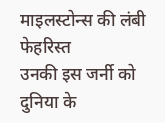माइलस्टोन्स की लंबी फेहरिस्त
उनकी इस जर्नी को दुनिया के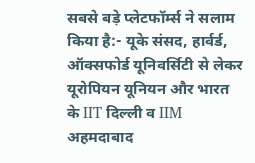सबसे बड़े प्लेटफॉर्म्स ने सलाम किया है:- यूके संसद, हार्वर्ड, ऑक्सफोर्ड यूनिवर्सिटी से लेकर यूरोपियन यूनियन और भारत के IIT दिल्ली व IIM अहमदाबाद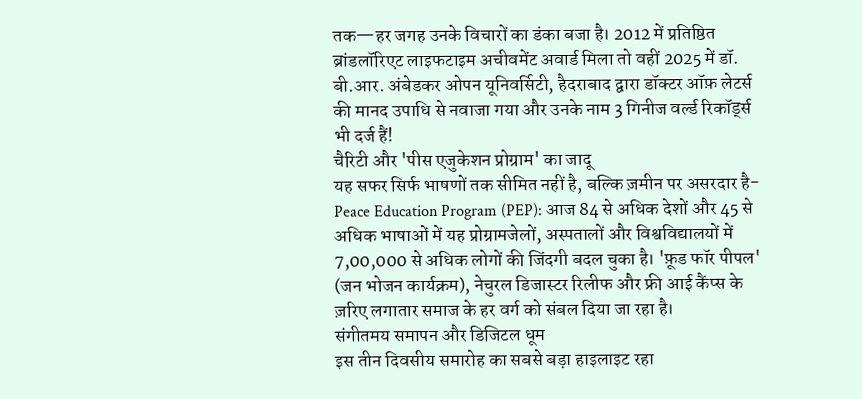तक—हर जगह उनके विचारों का डंका बजा है। 2012 में प्रतिष्ठित ब्रांडलॉरिएट लाइफटाइम अचीवमेंट अवार्ड मिला तो वहीं 2025 में डॉ. बी.आर. अंबेडकर ओपन यूनिवर्सिटी, हैदराबाद द्वारा डॉक्टर ऑफ़ लेटर्स की मानद उपाधि से नवाजा गया और उनके नाम 3 गिनीज वर्ल्ड रिकॉर्ड्स भी दर्ज हैं!
चैरिटी और 'पीस एजुकेशन प्रोग्राम' का जादू
यह सफर सिर्फ भाषणों तक सीमित नहीं है, बल्कि ज़मीन पर असरदार है- Peace Education Program (PEP): आज 84 से अधिक देशों और 45 से अधिक भाषाओं में यह प्रोग्रामजेलों, अस्पतालों और विश्वविद्यालयों में 7,00,000 से अधिक लोगों की जिंदगी बदल चुका है। 'फ़ूड फॉर पीपल' (जन भोजन कार्यक्रम), नेचुरल डिजास्टर रिलीफ और फ्री आई कैंप्स के ज़रिए लगातार समाज के हर वर्ग को संबल दिया जा रहा है।
संगीतमय समापन और डिजिटल धूम
इस तीन दिवसीय समारोह का सबसे बड़ा हाइलाइट रहा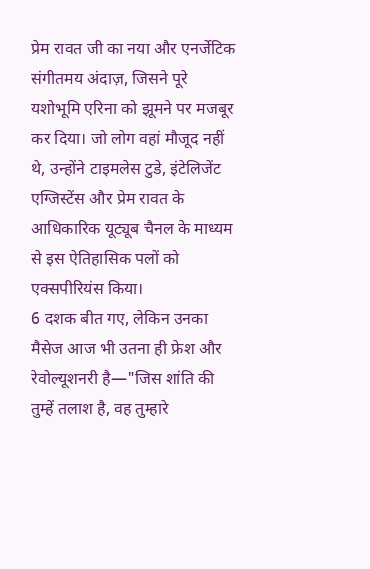प्रेम रावत जी का नया और एनर्जेटिक संगीतमय अंदाज़, जिसने पूरे यशोभूमि एरिना को झूमने पर मजबूर कर दिया। जो लोग वहां मौजूद नहीं थे, उन्होंने टाइमलेस टुडे, इंटेलिजेंट एग्जिस्टेंस और प्रेम रावत के आधिकारिक यूट्यूब चैनल के माध्यम से इस ऐतिहासिक पलों को एक्सपीरियंस किया।
6 दशक बीत गए, लेकिन उनका मैसेज आज भी उतना ही फ्रेश और रेवोल्यूशनरी है—"जिस शांति की तुम्हें तलाश है, वह तुम्हारे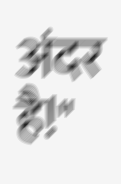अंदर है!"